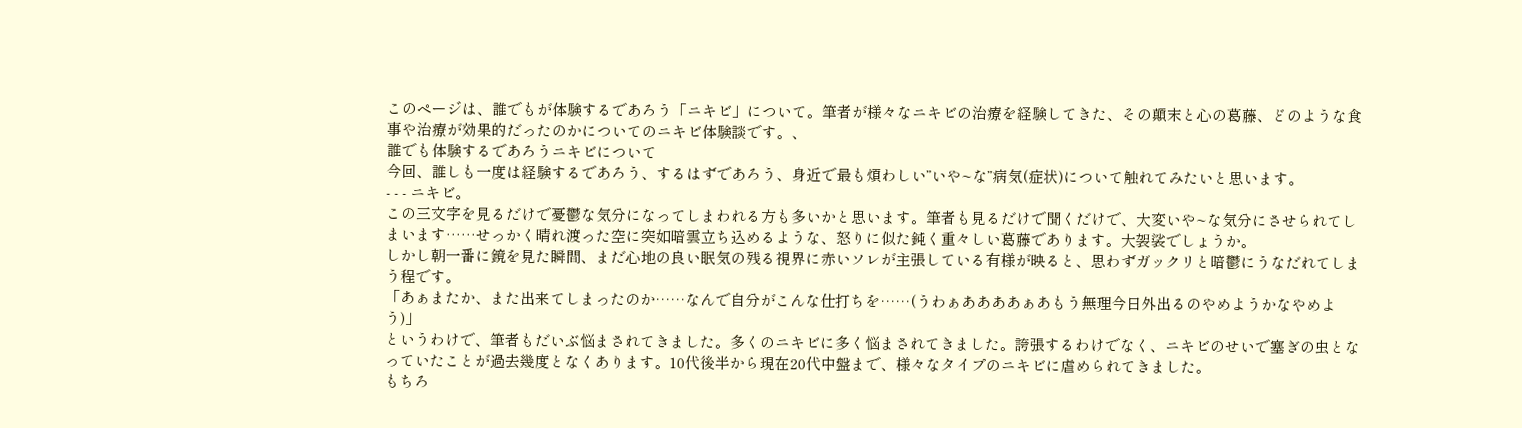このページは、誰でもが体験するであろう「ニキビ」について。筆者が様々なニキビの治療を経験してきた、その顛末と心の葛藤、どのような食事や治療が効果的だったのかについてのニキビ体験談です。、
誰でも体験するであろうニキビについて
今回、誰しも一度は経験するであろう、するはずであろう、身近で最も煩わしい”いや~な”病気(症状)について触れてみたいと思います。
- - - ニキビ。
この三文字を見るだけで憂鬱な気分になってしまわれる方も多いかと思います。筆者も見るだけで聞くだけで、大変いや~な気分にさせられてしまいます……せっかく晴れ渡った空に突如暗雲立ち込めるような、怒りに似た鈍く重々しい葛藤であります。大袈裟でしょうか。
しかし朝一番に鏡を見た瞬間、まだ心地の良い眠気の残る視界に赤いソレが主張している有様が映ると、思わずガックリと暗鬱にうなだれてしまう程です。
「あぁまたか、また出来てしまったのか……なんで自分がこんな仕打ちを……(うわぁああああぁあもう無理今日外出るのやめようかなやめよう)」
というわけで、筆者もだいぶ悩まされてきました。多くのニキビに多く悩まされてきました。誇張するわけでなく、ニキビのせいで塞ぎの虫となっていたことが過去幾度となくあります。10代後半から現在20代中盤まで、様々なタイプのニキビに虐められてきました。
もちろ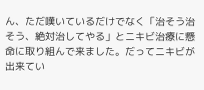ん、ただ嘆いているだけでなく「治そう治そう、絶対治してやる」とニキビ治療に懸命に取り組んで来ました。だってニキビが出来てい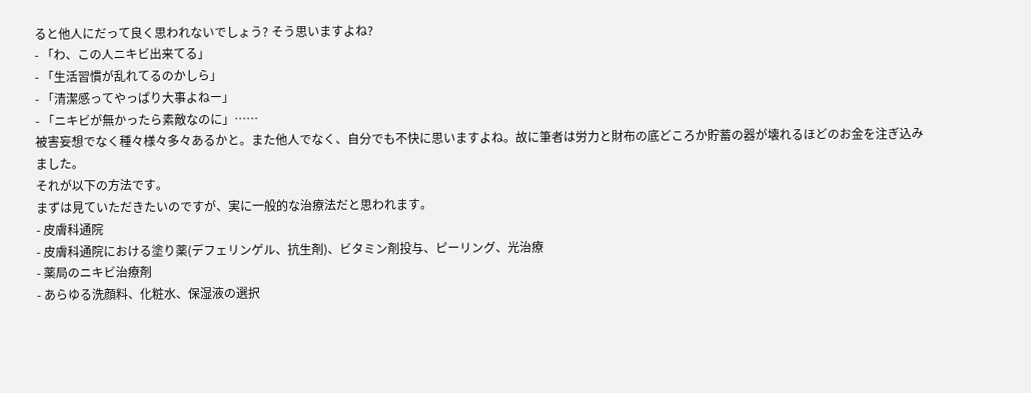ると他人にだって良く思われないでしょう? そう思いますよね?
- 「わ、この人ニキビ出来てる」
- 「生活習慣が乱れてるのかしら」
- 「清潔感ってやっぱり大事よねー」
- 「ニキビが無かったら素敵なのに」……
被害妄想でなく種々様々多々あるかと。また他人でなく、自分でも不快に思いますよね。故に筆者は労力と財布の底どころか貯蓄の器が壊れるほどのお金を注ぎ込みました。
それが以下の方法です。
まずは見ていただきたいのですが、実に一般的な治療法だと思われます。
- 皮膚科通院
- 皮膚科通院における塗り薬(デフェリンゲル、抗生剤)、ビタミン剤投与、ピーリング、光治療
- 薬局のニキビ治療剤
- あらゆる洗顔料、化粧水、保湿液の選択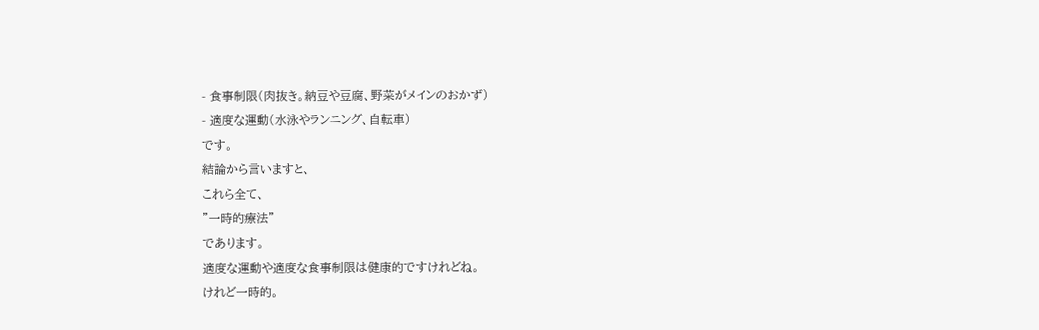- 食事制限(肉抜き。納豆や豆腐、野菜がメインのおかず)
- 適度な運動(水泳やランニング、自転車)
です。
結論から言いますと、
これら全て、
”一時的療法”
であります。
適度な運動や適度な食事制限は健康的ですけれどね。
けれど一時的。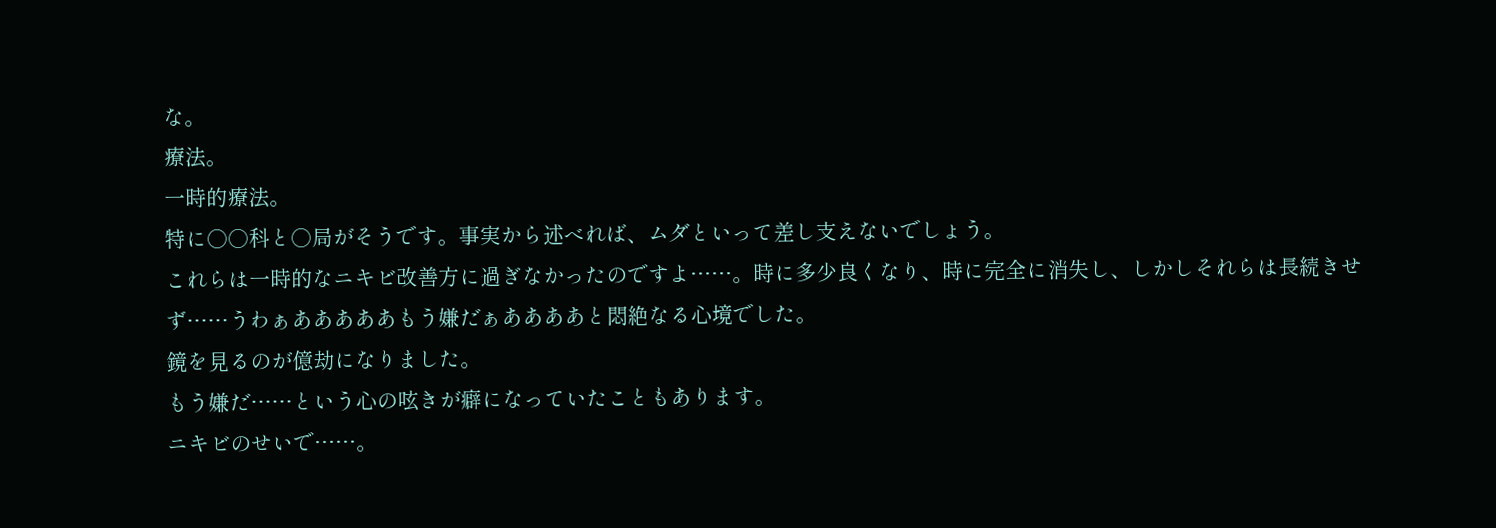な。
療法。
一時的療法。
特に○○科と○局がそうです。事実から述べれば、ムダといって差し支えないでしょう。
これらは一時的なニキビ改善方に過ぎなかったのですよ……。時に多少良くなり、時に完全に消失し、しかしそれらは長続きせず……うわぁあああああもう嫌だぁああああと悶絶なる心境でした。
鏡を見るのが億劫になりました。
もう嫌だ……という心の呟きが癖になっていたこともあります。
ニキビのせいで……。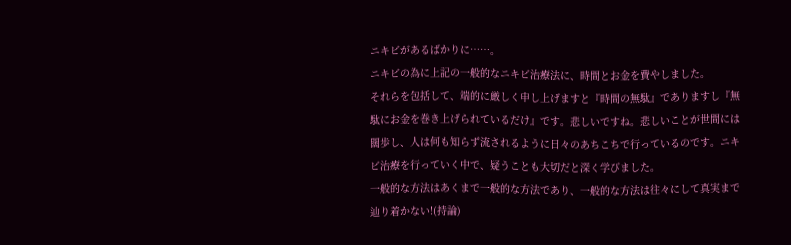ニキビがあるばかりに……。
ニキビの為に上記の一般的なニキビ治療法に、時間とお金を費やしました。
それらを包括して、端的に厳しく申し上げますと『時間の無駄』でありますし『無駄にお金を巻き上げられているだけ』です。悲しいですね。悲しいことが世間には闊歩し、人は何も知らず流されるように日々のあちこちで行っているのです。ニキビ治療を行っていく中で、疑うことも大切だと深く学びました。
一般的な方法はあくまで一般的な方法であり、一般的な方法は往々にして真実まで辿り着かない!(持論)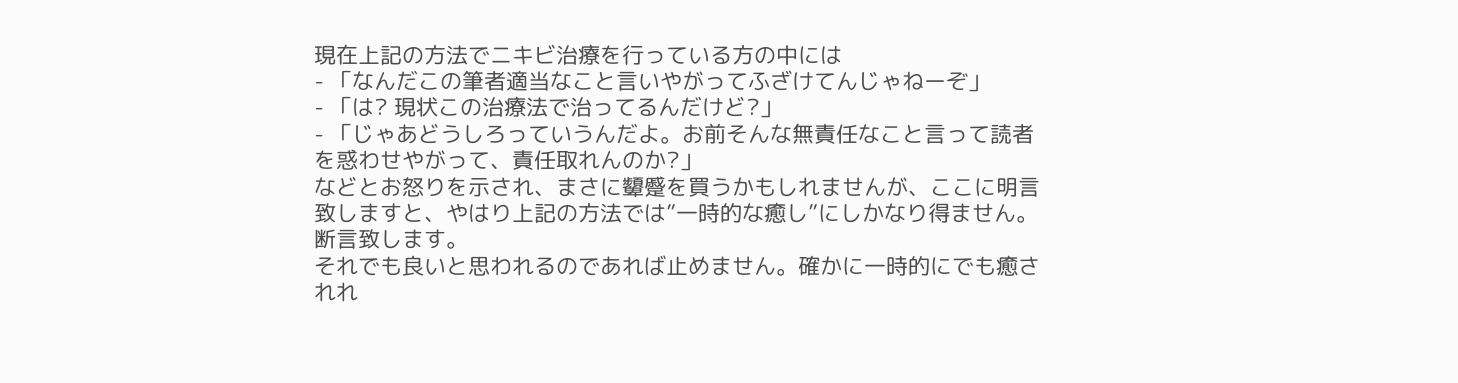現在上記の方法でニキビ治療を行っている方の中には
- 「なんだこの筆者適当なこと言いやがってふざけてんじゃねーぞ」
- 「は? 現状この治療法で治ってるんだけど?」
- 「じゃあどうしろっていうんだよ。お前そんな無責任なこと言って読者を惑わせやがって、責任取れんのか?」
などとお怒りを示され、まさに顰蹙を買うかもしれませんが、ここに明言致しますと、やはり上記の方法では”一時的な癒し”にしかなり得ません。断言致します。
それでも良いと思われるのであれば止めません。確かに一時的にでも癒されれ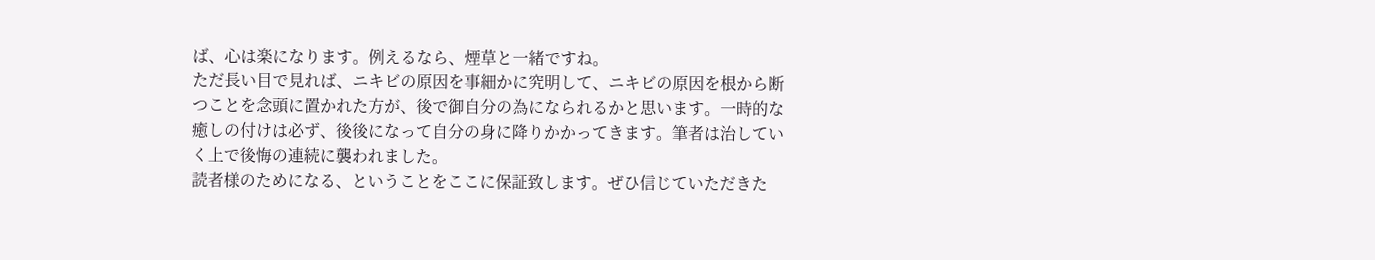ば、心は楽になります。例えるなら、煙草と一緒ですね。
ただ長い目で見れば、ニキビの原因を事細かに究明して、ニキビの原因を根から断つことを念頭に置かれた方が、後で御自分の為になられるかと思います。一時的な癒しの付けは必ず、後後になって自分の身に降りかかってきます。筆者は治していく上で後悔の連続に襲われました。
読者様のためになる、ということをここに保証致します。ぜひ信じていただきた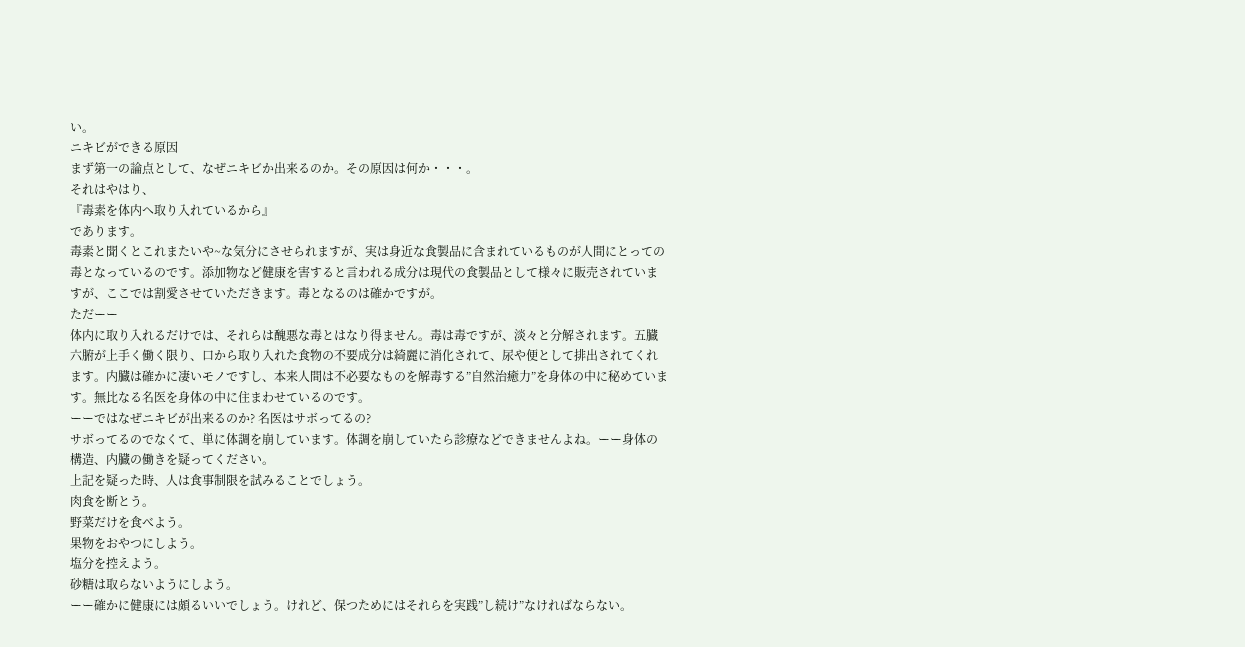い。
ニキビができる原因
まず第一の論点として、なぜニキビか出来るのか。その原因は何か・・・。
それはやはり、
『毒素を体内へ取り入れているから』
であります。
毒素と聞くとこれまたいや~な気分にさせられますが、実は身近な食製品に含まれているものが人間にとっての毒となっているのです。添加物など健康を害すると言われる成分は現代の食製品として様々に販売されていますが、ここでは割愛させていただきます。毒となるのは確かですが。
ただーー
体内に取り入れるだけでは、それらは醜悪な毒とはなり得ません。毒は毒ですが、淡々と分解されます。五臓六腑が上手く働く限り、口から取り入れた食物の不要成分は綺麗に消化されて、尿や便として排出されてくれます。内臓は確かに凄いモノですし、本来人間は不必要なものを解毒する”自然治癒力”を身体の中に秘めています。無比なる名医を身体の中に住まわせているのです。
ーーではなぜニキビが出来るのか? 名医はサボってるの?
サボってるのでなくて、単に体調を崩しています。体調を崩していたら診療などできませんよね。ーー身体の構造、内臓の働きを疑ってください。
上記を疑った時、人は食事制限を試みることでしょう。
肉食を断とう。
野菜だけを食べよう。
果物をおやつにしよう。
塩分を控えよう。
砂糖は取らないようにしよう。
ーー確かに健康には頗るいいでしょう。けれど、保つためにはそれらを実践”し続け”なければならない。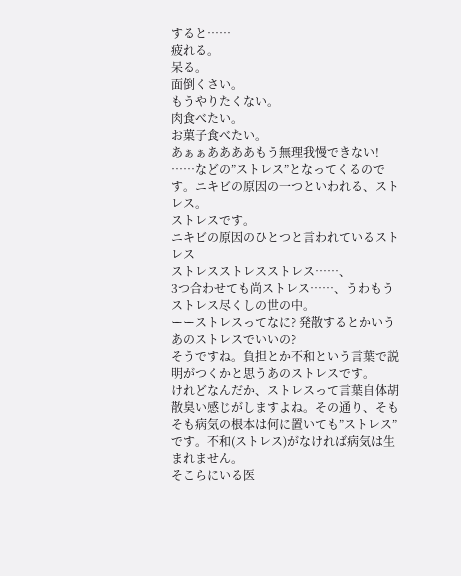すると……
疲れる。
呆る。
面倒くさい。
もうやりたくない。
肉食べたい。
お菓子食べたい。
あぁぁああああもう無理我慢できない!
……などの”ストレス”となってくるのです。ニキビの原因の一つといわれる、ストレス。
ストレスです。
ニキビの原因のひとつと言われているストレス
ストレスストレスストレス……、
3つ合わせても尚ストレス……、うわもうストレス尽くしの世の中。
ーーストレスってなに? 発散するとかいうあのストレスでいいの?
そうですね。負担とか不和という言葉で説明がつくかと思うあのストレスです。
けれどなんだか、ストレスって言葉自体胡散臭い感じがしますよね。その通り、そもそも病気の根本は何に置いても”ストレス”です。不和(ストレス)がなければ病気は生まれません。
そこらにいる医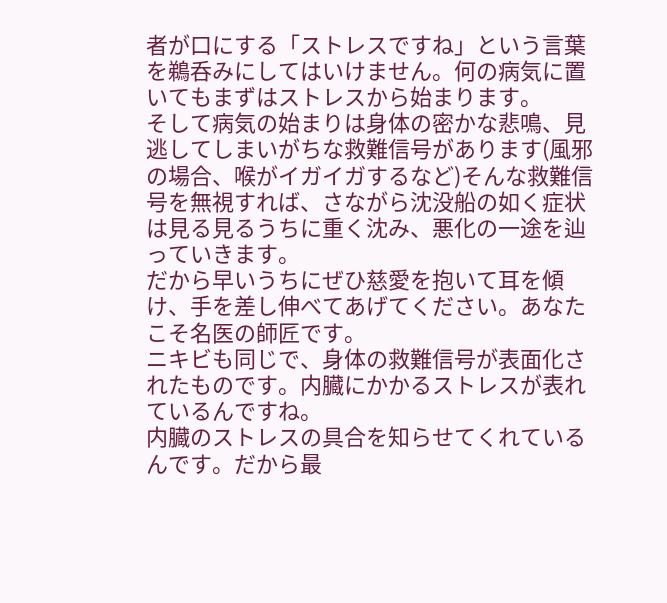者が口にする「ストレスですね」という言葉を鵜呑みにしてはいけません。何の病気に置いてもまずはストレスから始まります。
そして病気の始まりは身体の密かな悲鳴、見逃してしまいがちな救難信号があります(風邪の場合、喉がイガイガするなど)そんな救難信号を無視すれば、さながら沈没船の如く症状は見る見るうちに重く沈み、悪化の一途を辿っていきます。
だから早いうちにぜひ慈愛を抱いて耳を傾け、手を差し伸べてあげてください。あなたこそ名医の師匠です。
ニキビも同じで、身体の救難信号が表面化されたものです。内臓にかかるストレスが表れているんですね。
内臓のストレスの具合を知らせてくれているんです。だから最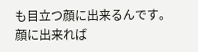も目立つ顔に出来るんです。
顔に出来れば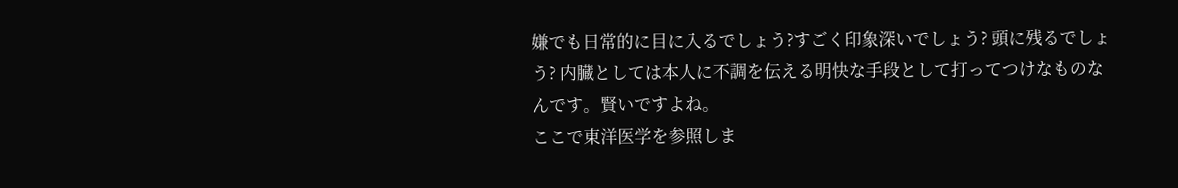嫌でも日常的に目に入るでしょう?すごく印象深いでしょう? 頭に残るでしょう? 内臓としては本人に不調を伝える明快な手段として打ってつけなものなんです。賢いですよね。
ここで東洋医学を参照しま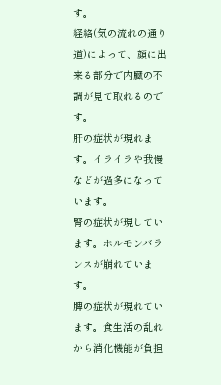す。
経絡(気の流れの通り道)によって、顔に出来る部分で内臓の不調が見て取れるのです。
肝の症状が現れます。イライラや我慢などが過多になっています。
腎の症状が現しています。ホルモンバランスが崩れています。
脾の症状が現れています。食生活の乱れから消化機能が負担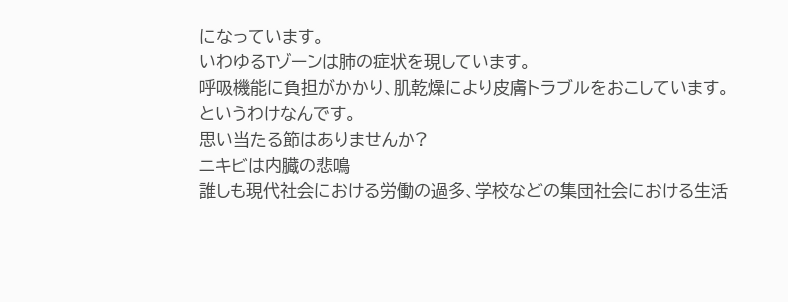になっています。
いわゆるTゾーンは肺の症状を現しています。
呼吸機能に負担がかかり、肌乾燥により皮膚トラブルをおこしています。
というわけなんです。
思い当たる節はありませんか?
ニキビは内臓の悲鳴
誰しも現代社会における労働の過多、学校などの集団社会における生活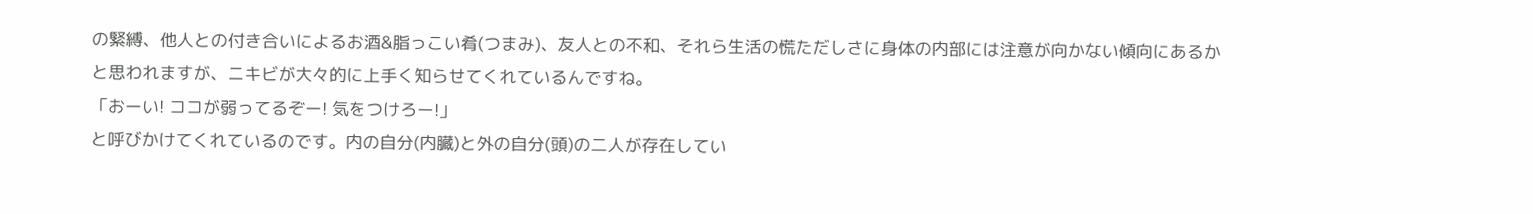の緊縛、他人との付き合いによるお酒&脂っこい肴(つまみ)、友人との不和、それら生活の慌ただしさに身体の内部には注意が向かない傾向にあるかと思われますが、ニキビが大々的に上手く知らせてくれているんですね。
「おーい! ココが弱ってるぞー! 気をつけろー!」
と呼びかけてくれているのです。内の自分(内臓)と外の自分(頭)の二人が存在してい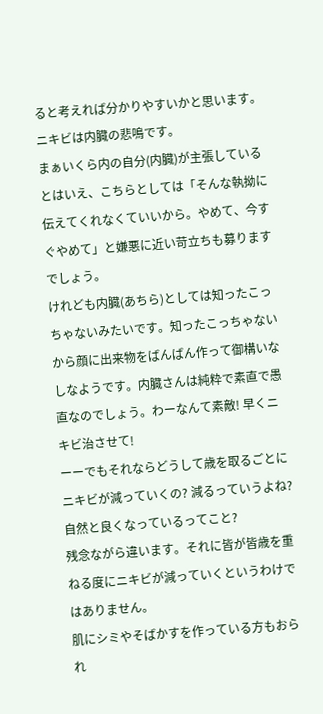ると考えれば分かりやすいかと思います。
ニキビは内臓の悲鳴です。
まぁいくら内の自分(内臓)が主張しているとはいえ、こちらとしては「そんな執拗に伝えてくれなくていいから。やめて、今すぐやめて」と嫌悪に近い苛立ちも募りますでしょう。
けれども内臓(あちら)としては知ったこっちゃないみたいです。知ったこっちゃないから顔に出来物をばんばん作って御構いなしなようです。内臓さんは純粋で素直で愚直なのでしょう。わーなんて素敵! 早くニキビ治させて!
ーーでもそれならどうして歳を取るごとにニキビが減っていくの? 減るっていうよね? 自然と良くなっているってこと?
残念ながら違います。それに皆が皆歳を重ねる度にニキビが減っていくというわけではありません。
肌にシミやそばかすを作っている方もおられ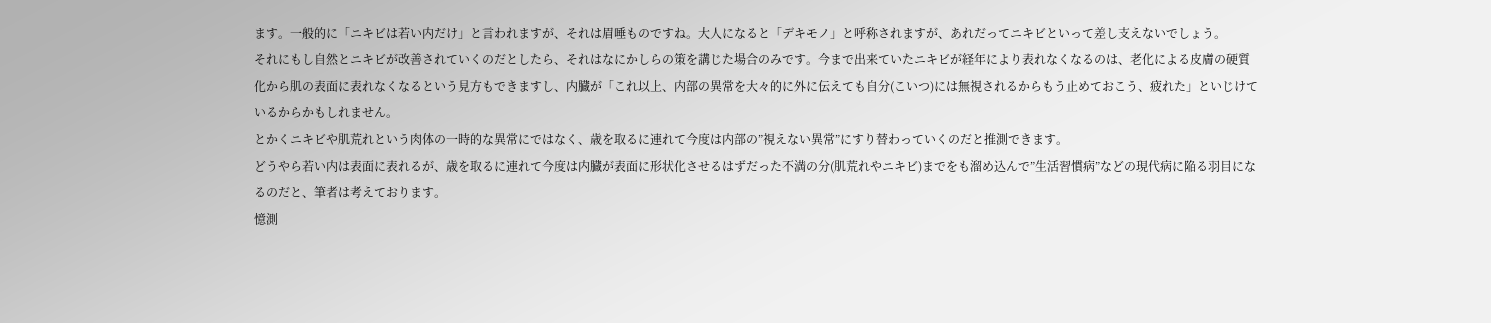ます。一般的に「ニキビは若い内だけ」と言われますが、それは眉唾ものですね。大人になると「デキモノ」と呼称されますが、あれだってニキビといって差し支えないでしょう。
それにもし自然とニキビが改善されていくのだとしたら、それはなにかしらの策を講じた場合のみです。今まで出来ていたニキビが経年により表れなくなるのは、老化による皮膚の硬質化から肌の表面に表れなくなるという見方もできますし、内臓が「これ以上、内部の異常を大々的に外に伝えても自分(こいつ)には無視されるからもう止めておこう、疲れた」といじけているからかもしれません。
とかくニキビや肌荒れという肉体の一時的な異常にではなく、歳を取るに連れて今度は内部の”視えない異常”にすり替わっていくのだと推測できます。
どうやら若い内は表面に表れるが、歳を取るに連れて今度は内臓が表面に形状化させるはずだった不満の分(肌荒れやニキビ)までをも溜め込んで”生活習慣病”などの現代病に陥る羽目になるのだと、筆者は考えております。
憶測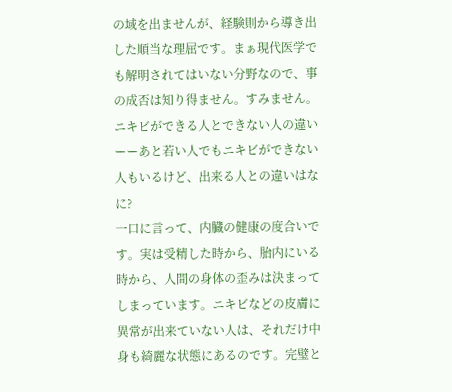の域を出ませんが、経験則から導き出した順当な理屈です。まぁ現代医学でも解明されてはいない分野なので、事の成否は知り得ません。すみません。
ニキビができる人とできない人の違い
ーーあと若い人でもニキビができない人もいるけど、出来る人との違いはなに?
一口に言って、内臓の健康の度合いです。実は受精した時から、胎内にいる時から、人間の身体の歪みは決まってしまっています。ニキビなどの皮膚に異常が出来ていない人は、それだけ中身も綺麗な状態にあるのです。完璧と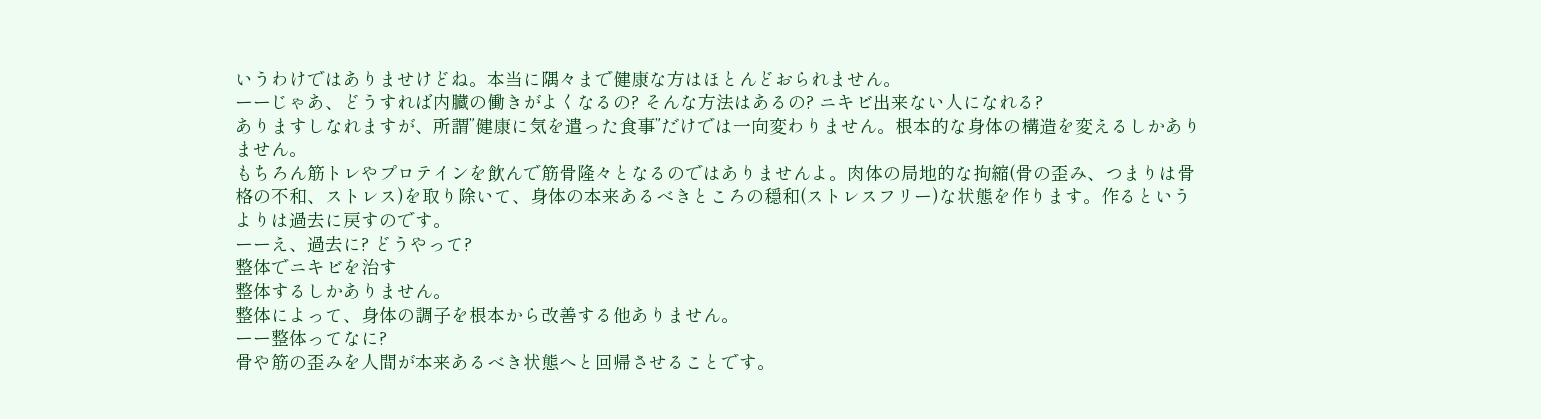いうわけではありませけどね。本当に隅々まで健康な方はほとんどおられません。
ーーじゃあ、どうすれば内臓の働きがよくなるの? そんな方法はあるの? ニキビ出来ない人になれる?
ありますしなれますが、所謂”健康に気を遣った食事”だけでは一向変わりません。根本的な身体の構造を変えるしかありません。
もちろん筋トレやプロテインを飲んで筋骨隆々となるのではありませんよ。肉体の局地的な拘縮(骨の歪み、つまりは骨格の不和、ストレス)を取り除いて、身体の本来あるべきところの穏和(ストレスフリー)な状態を作ります。作るというよりは過去に戻すのです。
ーーえ、過去に? どうやって?
整体でニキビを治す
整体するしかありません。
整体によって、身体の調子を根本から改善する他ありません。
ーー整体ってなに?
骨や筋の歪みを人間が本来あるべき状態へと回帰させることです。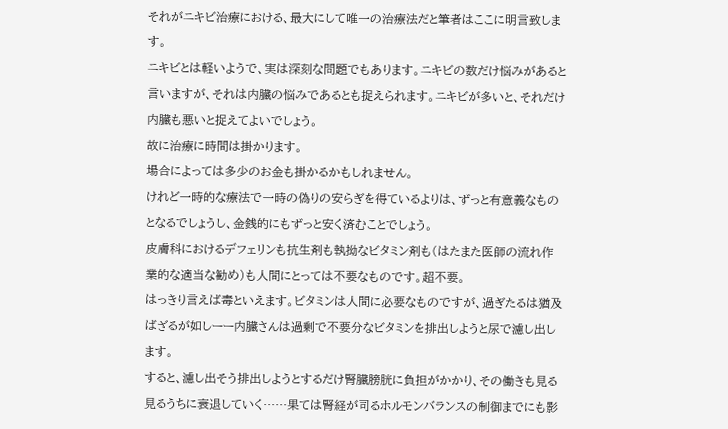それがニキビ治療における、最大にして唯一の治療法だと筆者はここに明言致します。
ニキビとは軽いようで、実は深刻な問題でもあります。ニキビの数だけ悩みがあると言いますが、それは内臓の悩みであるとも捉えられます。ニキビが多いと、それだけ内臓も悪いと捉えてよいでしょう。
故に治療に時間は掛かります。
場合によっては多少のお金も掛かるかもしれません。
けれど一時的な療法で一時の偽りの安らぎを得ているよりは、ずっと有意義なものとなるでしょうし、金銭的にもずっと安く済むことでしょう。
皮膚科におけるデフェリンも抗生剤も執拗なビタミン剤も(はたまた医師の流れ作業的な適当な勧め)も人間にとっては不要なものです。超不要。
はっきり言えば毒といえます。ビタミンは人間に必要なものですが、過ぎたるは猶及ばざるが如しーー内臓さんは過剰で不要分なビタミンを排出しようと尿で濾し出します。
すると、濾し出そう排出しようとするだけ腎臓膀胱に負担がかかり、その働きも見る見るうちに衰退していく……果ては腎経が司るホルモンバランスの制御までにも影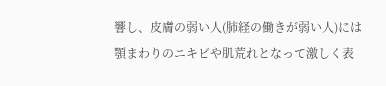響し、皮膚の弱い人(肺経の働きが弱い人)には顎まわりのニキビや肌荒れとなって激しく表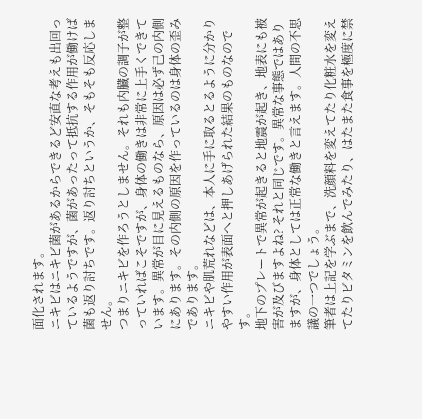面化されます。
ニキビはニキビ菌があるからできるど安直な考えも出回っているようですが、菌があったって抵抗する作用が働けば菌も返り討ちです。返り討ちというか、そもそも反応しません。
つまりニキビを作ろうとしません。それも内臓の調子が整っていればこそですが、身体の働きは非常に上手くできています。異常が目に見えるものなら、原因は必ず己の内側にあります。その内側の原因を作っているのは身体の歪みであります。
ニキビや肌荒れなどは、本人に手に取るとるように分かりやすい作用が表面へと押しあげられた結果のものなのです。
地下のプレートで異常が起きると地震が起き、地表にも被害が及びますよね? それと同じです。異常な事態ではありますが、身体としては正常な働きと言えます。人間の不思議の一つでしょう。
筆者は上記を学ぶまで、洗顔料を変えてたり化粧水を変えてたりビタミンを飲んでみたり、はたまた食事を極度に禁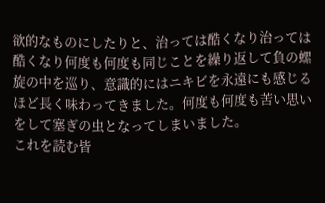欲的なものにしたりと、治っては酷くなり治っては酷くなり何度も何度も同じことを繰り返して負の螺旋の中を巡り、意識的にはニキビを永遠にも感じるほど長く味わってきました。何度も何度も苦い思いをして塞ぎの虫となってしまいました。
これを読む皆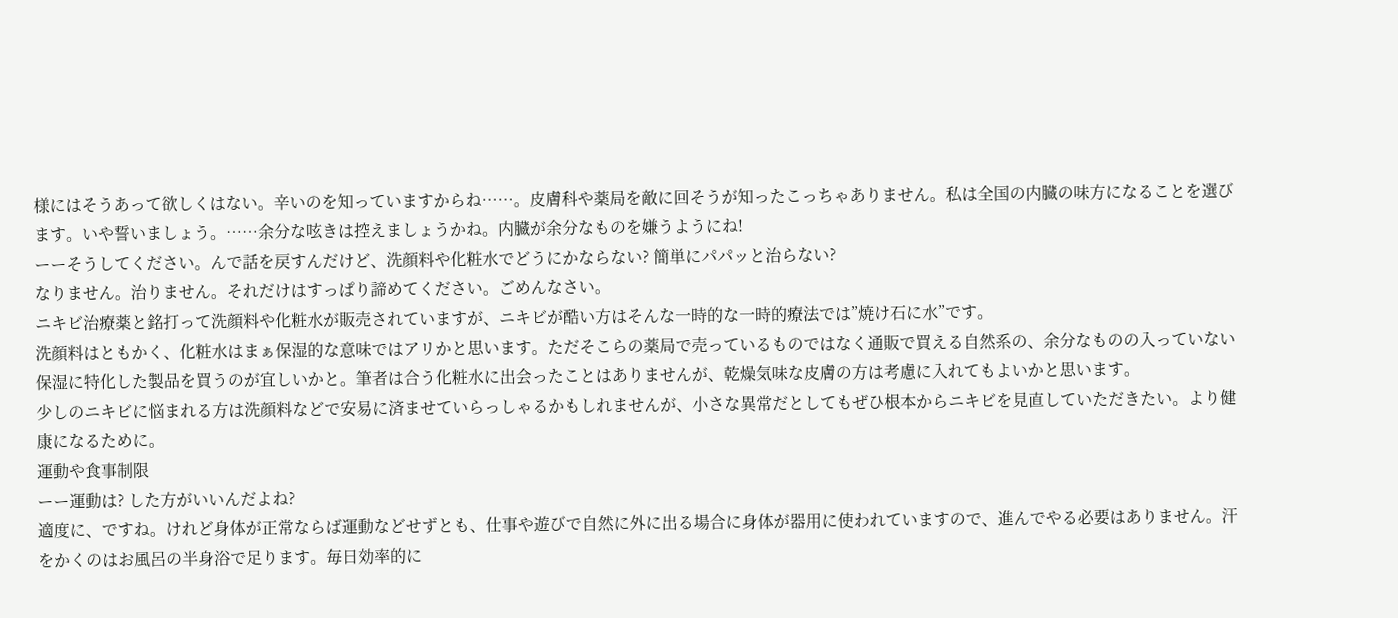様にはそうあって欲しくはない。辛いのを知っていますからね……。皮膚科や薬局を敵に回そうが知ったこっちゃありません。私は全国の内臓の味方になることを選びます。いや誓いましょう。……余分な呟きは控えましょうかね。内臓が余分なものを嫌うようにね!
ーーそうしてください。んで話を戻すんだけど、洗顔料や化粧水でどうにかならない? 簡単にパパッと治らない?
なりません。治りません。それだけはすっぱり諦めてください。ごめんなさい。
ニキビ治療薬と銘打って洗顔料や化粧水が販売されていますが、ニキビが酷い方はそんな一時的な一時的療法では”焼け石に水”です。
洗顔料はともかく、化粧水はまぁ保湿的な意味ではアリかと思います。ただそこらの薬局で売っているものではなく通販で買える自然系の、余分なものの入っていない保湿に特化した製品を買うのが宜しいかと。筆者は合う化粧水に出会ったことはありませんが、乾燥気味な皮膚の方は考慮に入れてもよいかと思います。
少しのニキビに悩まれる方は洗顔料などで安易に済ませていらっしゃるかもしれませんが、小さな異常だとしてもぜひ根本からニキビを見直していただきたい。より健康になるために。
運動や食事制限
ーー運動は? した方がいいんだよね?
適度に、ですね。けれど身体が正常ならば運動などせずとも、仕事や遊びで自然に外に出る場合に身体が器用に使われていますので、進んでやる必要はありません。汗をかくのはお風呂の半身浴で足ります。毎日効率的に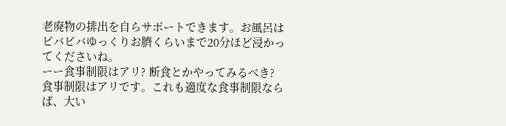老廃物の排出を自らサポートできます。お風呂はビバビバゆっくりお臍くらいまで20分ほど浸かってくださいね。
ーー食事制限はアリ? 断食とかやってみるべき?
食事制限はアリです。これも適度な食事制限ならば、大い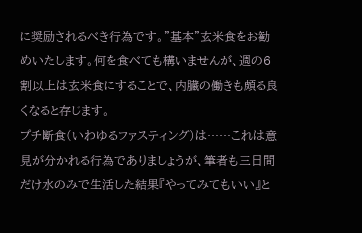に奨励されるべき行為です。”基本”玄米食をお勧めいたします。何を食べても構いませんが、週の6割以上は玄米食にすることで、内臓の働きも頗る良くなると存じます。
プチ断食(いわゆるファスティング)は……これは意見が分かれる行為でありましょうが、筆者も三日間だけ水のみで生活した結果『やってみてもいい』と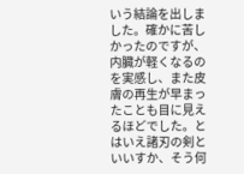いう結論を出しました。確かに苦しかったのですが、内臓が軽くなるのを実感し、また皮膚の再生が早まったことも目に見えるほどでした。とはいえ諸刃の剣といいすか、そう何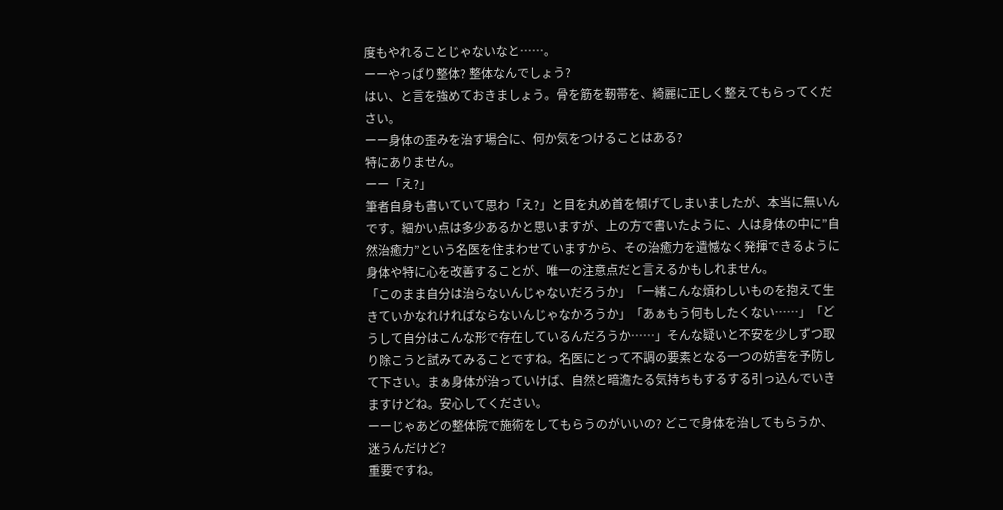度もやれることじゃないなと……。
ーーやっぱり整体? 整体なんでしょう?
はい、と言を強めておきましょう。骨を筋を靭帯を、綺麗に正しく整えてもらってください。
ーー身体の歪みを治す場合に、何か気をつけることはある?
特にありません。
ーー「え?」
筆者自身も書いていて思わ「え?」と目を丸め首を傾げてしまいましたが、本当に無いんです。細かい点は多少あるかと思いますが、上の方で書いたように、人は身体の中に”自然治癒力”という名医を住まわせていますから、その治癒力を遺憾なく発揮できるように身体や特に心を改善することが、唯一の注意点だと言えるかもしれません。
「このまま自分は治らないんじゃないだろうか」「一緒こんな煩わしいものを抱えて生きていかなれければならないんじゃなかろうか」「あぁもう何もしたくない……」「どうして自分はこんな形で存在しているんだろうか……」そんな疑いと不安を少しずつ取り除こうと試みてみることですね。名医にとって不調の要素となる一つの妨害を予防して下さい。まぁ身体が治っていけば、自然と暗澹たる気持ちもするする引っ込んでいきますけどね。安心してください。
ーーじゃあどの整体院で施術をしてもらうのがいいの? どこで身体を治してもらうか、迷うんだけど?
重要ですね。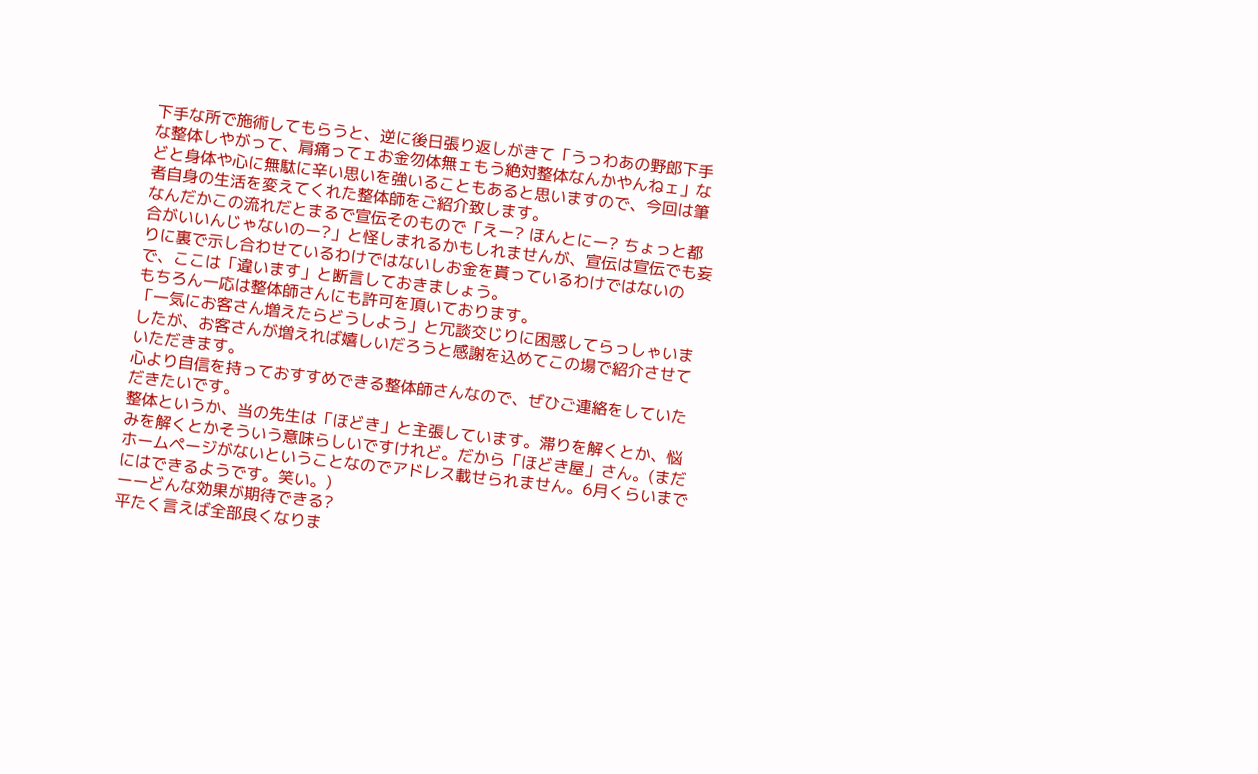下手な所で施術してもらうと、逆に後日張り返しがきて「うっわあの野郎下手な整体しやがって、肩痛ってェお金勿体無ェもう絶対整体なんかやんねェ」などと身体や心に無駄に辛い思いを強いることもあると思いますので、今回は筆者自身の生活を変えてくれた整体師をご紹介致します。
なんだかこの流れだとまるで宣伝そのもので「えー? ほんとにー? ちょっと都合がいいんじゃないのー?」と怪しまれるかもしれませんが、宣伝は宣伝でも妄りに裏で示し合わせているわけではないしお金を貰っているわけではないので、ここは「違います」と断言しておきましょう。
もちろん一応は整体師さんにも許可を頂いております。
「一気にお客さん増えたらどうしよう」と冗談交じりに困惑してらっしゃいましたが、お客さんが増えれば嬉しいだろうと感謝を込めてこの場で紹介させていただきます。
心より自信を持っておすすめできる整体師さんなので、ぜひご連絡をしていただきたいです。
整体というか、当の先生は「ほどき」と主張しています。滞りを解くとか、悩みを解くとかそういう意味らしいですけれど。だから「ほどき屋」さん。(まだホームページがないということなのでアドレス載せられません。6月くらいまでにはできるようです。笑い。)
ーーどんな効果が期待できる?
平たく言えば全部良くなりま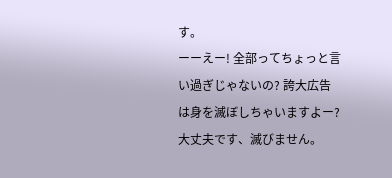す。
ーーえー! 全部ってちょっと言い過ぎじゃないの? 誇大広告は身を滅ぼしちゃいますよー?
大丈夫です、滅びません。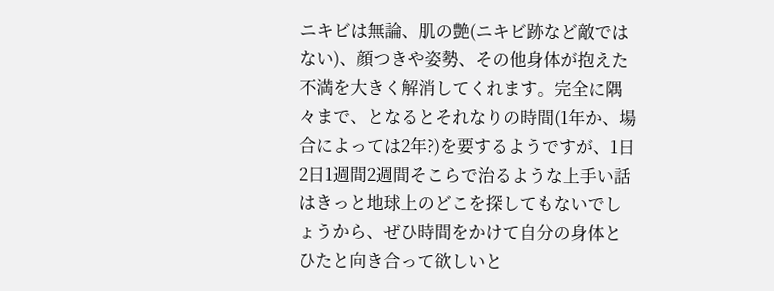ニキビは無論、肌の艶(ニキビ跡など敵ではない)、顔つきや姿勢、その他身体が抱えた不満を大きく解消してくれます。完全に隅々まで、となるとそれなりの時間(1年か、場合によっては2年?)を要するようですが、1日2日1週間2週間そこらで治るような上手い話はきっと地球上のどこを探してもないでしょうから、ぜひ時間をかけて自分の身体とひたと向き合って欲しいと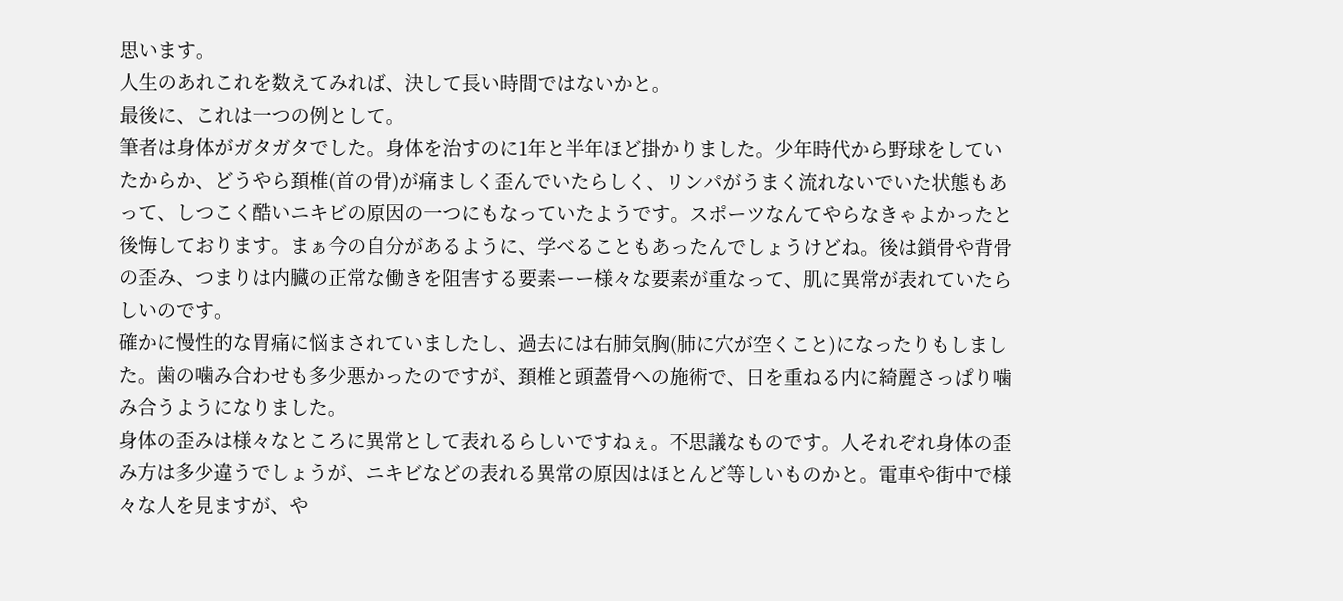思います。
人生のあれこれを数えてみれば、決して長い時間ではないかと。
最後に、これは一つの例として。
筆者は身体がガタガタでした。身体を治すのに1年と半年ほど掛かりました。少年時代から野球をしていたからか、どうやら頚椎(首の骨)が痛ましく歪んでいたらしく、リンパがうまく流れないでいた状態もあって、しつこく酷いニキビの原因の一つにもなっていたようです。スポーツなんてやらなきゃよかったと後悔しております。まぁ今の自分があるように、学べることもあったんでしょうけどね。後は鎖骨や背骨の歪み、つまりは内臓の正常な働きを阻害する要素ーー様々な要素が重なって、肌に異常が表れていたらしいのです。
確かに慢性的な胃痛に悩まされていましたし、過去には右肺気胸(肺に穴が空くこと)になったりもしました。歯の噛み合わせも多少悪かったのですが、頚椎と頭蓋骨への施術で、日を重ねる内に綺麗さっぱり噛み合うようになりました。
身体の歪みは様々なところに異常として表れるらしいですねぇ。不思議なものです。人それぞれ身体の歪み方は多少違うでしょうが、ニキビなどの表れる異常の原因はほとんど等しいものかと。電車や街中で様々な人を見ますが、や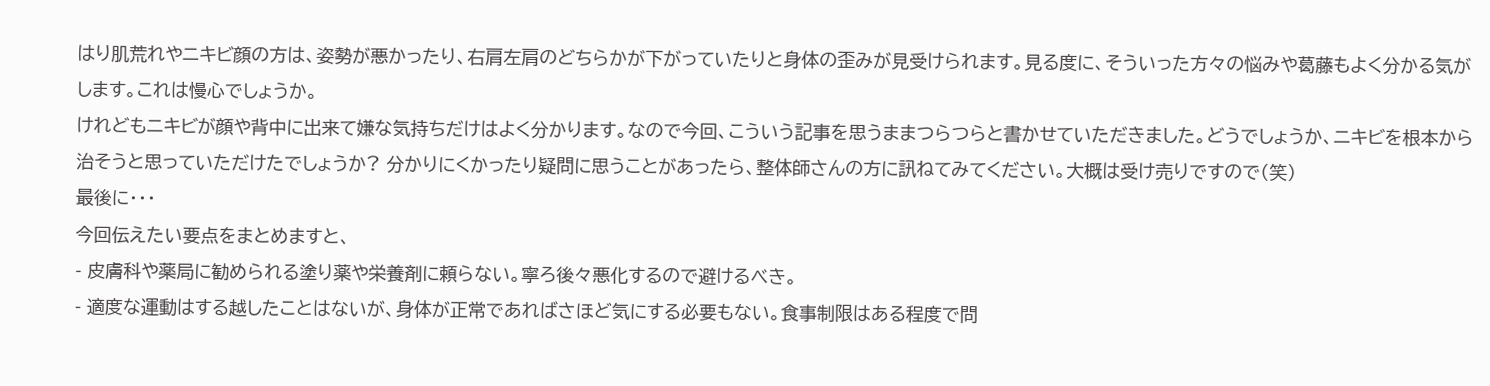はり肌荒れやニキビ顔の方は、姿勢が悪かったり、右肩左肩のどちらかが下がっていたりと身体の歪みが見受けられます。見る度に、そういった方々の悩みや葛藤もよく分かる気がします。これは慢心でしょうか。
けれどもニキビが顔や背中に出来て嫌な気持ちだけはよく分かります。なので今回、こういう記事を思うままつらつらと書かせていただきました。どうでしょうか、ニキビを根本から治そうと思っていただけたでしょうか? 分かりにくかったり疑問に思うことがあったら、整体師さんの方に訊ねてみてください。大概は受け売りですので(笑)
最後に・・・
今回伝えたい要点をまとめますと、
- 皮膚科や薬局に勧められる塗り薬や栄養剤に頼らない。寧ろ後々悪化するので避けるべき。
- 適度な運動はする越したことはないが、身体が正常であればさほど気にする必要もない。食事制限はある程度で問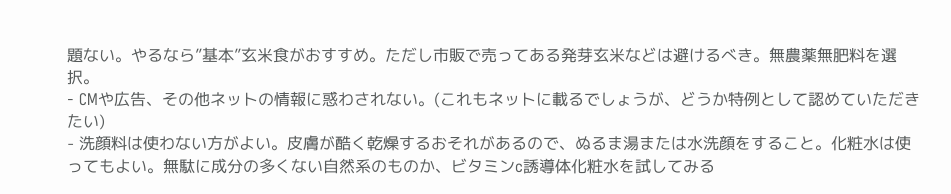題ない。やるなら”基本”玄米食がおすすめ。ただし市販で売ってある発芽玄米などは避けるべき。無農薬無肥料を選択。
- CMや広告、その他ネットの情報に惑わされない。(これもネットに載るでしょうが、どうか特例として認めていただきたい)
- 洗顔料は使わない方がよい。皮膚が酷く乾燥するおそれがあるので、ぬるま湯または水洗顔をすること。化粧水は使ってもよい。無駄に成分の多くない自然系のものか、ビタミンc誘導体化粧水を試してみる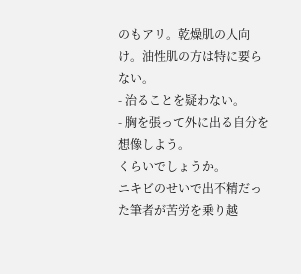のもアリ。乾燥肌の人向け。油性肌の方は特に要らない。
- 治ることを疑わない。
- 胸を張って外に出る自分を想像しよう。
くらいでしょうか。
ニキビのせいで出不精だった筆者が苦労を乗り越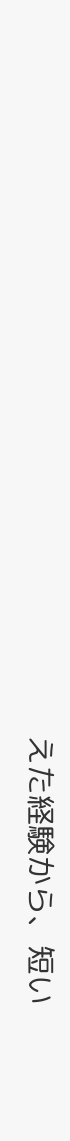えた経験から、短い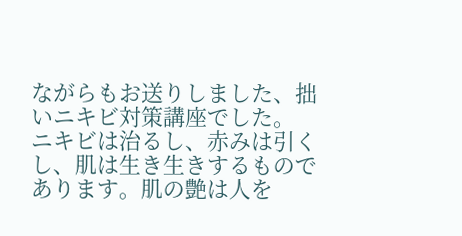ながらもお送りしました、拙いニキビ対策講座でした。
ニキビは治るし、赤みは引くし、肌は生き生きするものであります。肌の艶は人を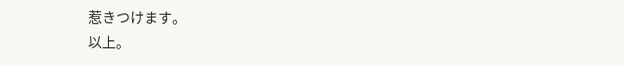惹きつけます。
以上。